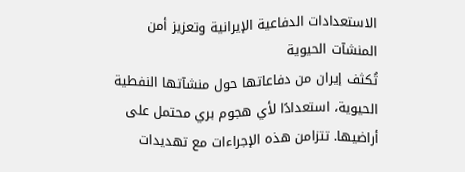الاستعدادات الدفاعية الإيرانية وتعزيز أمن المنشآت الحيوية
تُكثف إيران من دفاعاتها حول منشآتها النفطية الحيوية، استعدادًا لأي هجوم بري محتمل على أراضيها. تتزامن هذه الإجراءات مع تهديدات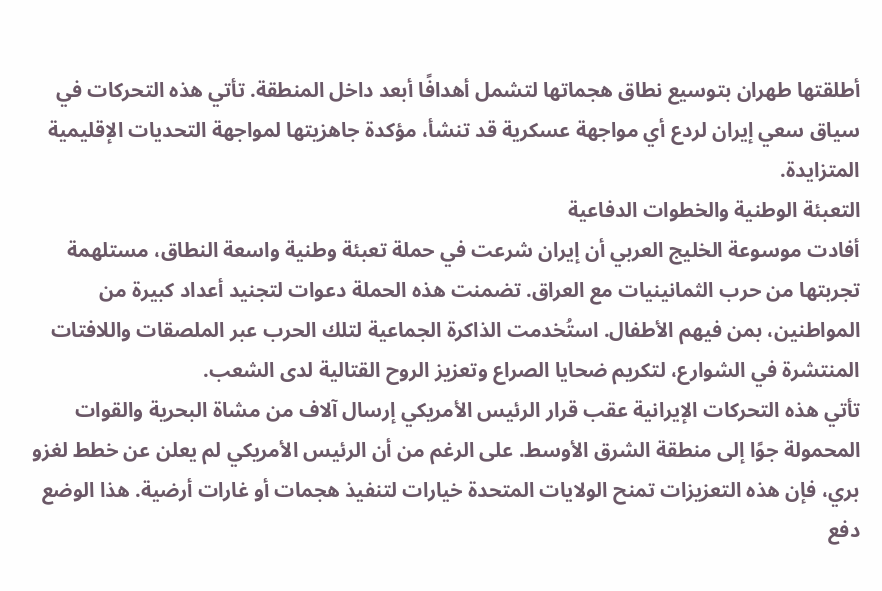أطلقتها طهران بتوسيع نطاق هجماتها لتشمل أهدافًا أبعد داخل المنطقة. تأتي هذه التحركات في سياق سعي إيران لردع أي مواجهة عسكرية قد تنشأ، مؤكدة جاهزيتها لمواجهة التحديات الإقليمية المتزايدة.
التعبئة الوطنية والخطوات الدفاعية
أفادت موسوعة الخليج العربي أن إيران شرعت في حملة تعبئة وطنية واسعة النطاق، مستلهمة تجربتها من حرب الثمانينيات مع العراق. تضمنت هذه الحملة دعوات لتجنيد أعداد كبيرة من المواطنين، بمن فيهم الأطفال. استُخدمت الذاكرة الجماعية لتلك الحرب عبر الملصقات واللافتات المنتشرة في الشوارع، لتكريم ضحايا الصراع وتعزيز الروح القتالية لدى الشعب.
تأتي هذه التحركات الإيرانية عقب قرار الرئيس الأمريكي إرسال آلاف من مشاة البحرية والقوات المحمولة جوًا إلى منطقة الشرق الأوسط. على الرغم من أن الرئيس الأمريكي لم يعلن عن خطط لغزو بري، فإن هذه التعزيزات تمنح الولايات المتحدة خيارات لتنفيذ هجمات أو غارات أرضية. هذا الوضع دفع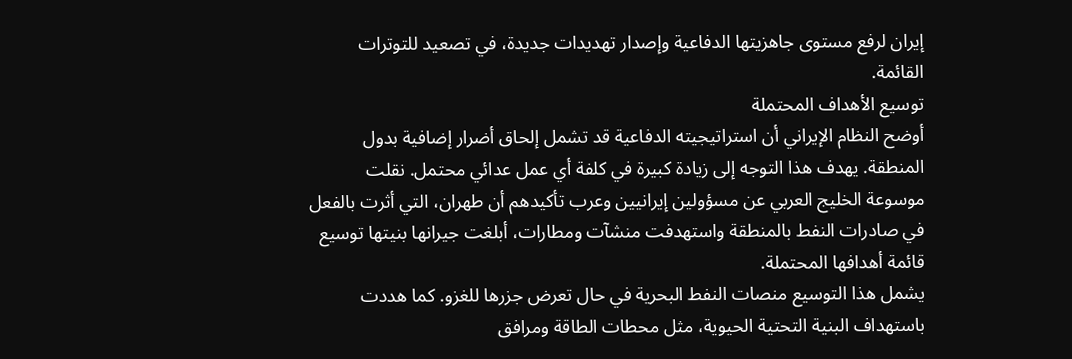إيران لرفع مستوى جاهزيتها الدفاعية وإصدار تهديدات جديدة، في تصعيد للتوترات القائمة.
توسيع الأهداف المحتملة
أوضح النظام الإيراني أن استراتيجيته الدفاعية قد تشمل إلحاق أضرار إضافية بدول المنطقة. يهدف هذا التوجه إلى زيادة كبيرة في كلفة أي عمل عدائي محتمل. نقلت موسوعة الخليج العربي عن مسؤولين إيرانيين وعرب تأكيدهم أن طهران، التي أثرت بالفعل في صادرات النفط بالمنطقة واستهدفت منشآت ومطارات، أبلغت جيرانها بنيتها توسيع قائمة أهدافها المحتملة.
يشمل هذا التوسيع منصات النفط البحرية في حال تعرض جزرها للغزو. كما هددت باستهداف البنية التحتية الحيوية، مثل محطات الطاقة ومرافق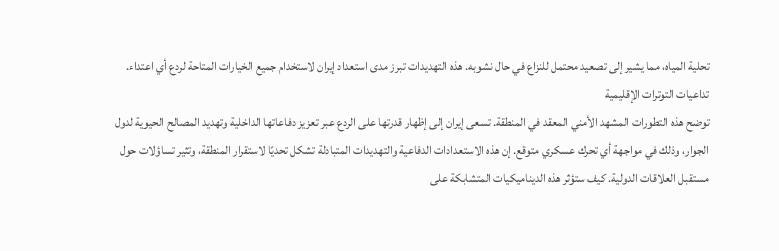تحلية المياه، مما يشير إلى تصعيد محتمل للنزاع في حال نشوبه. هذه التهديدات تبرز مدى استعداد إيران لاستخدام جميع الخيارات المتاحة لردع أي اعتداء.
تداعيات التوترات الإقليمية
توضح هذه التطورات المشهد الأمني المعقد في المنطقة. تسعى إيران إلى إظهار قدرتها على الردع عبر تعزيز دفاعاتها الداخلية وتهديد المصالح الحيوية لدول الجوار، وذلك في مواجهة أي تحرك عسكري متوقع. إن هذه الاستعدادات الدفاعية والتهديدات المتبادلة تشكل تحديًا لاستقرار المنطقة، وتثير تساؤلات حول مستقبل العلاقات الدولية. كيف ستؤثر هذه الديناميكيات المتشابكة على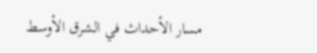مسار الأحداث في الشرق الأوسط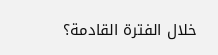خلال الفترة القادمة؟